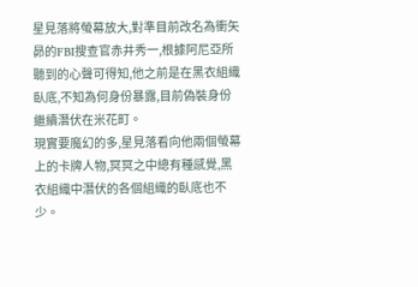星見落將螢幕放大,對準目前改名為衝矢昴的FBI搜查官赤井秀一,根據阿尼亞所聽到的心聲可得知,他之前是在黑衣組織臥底,不知為何身份暴露,目前偽裝身份繼續潛伏在米花町。
現實要魔幻的多,星見落看向他兩個螢幕上的卡牌人物,冥冥之中總有種感覺,黑衣組織中潛伏的各個組織的臥底也不少。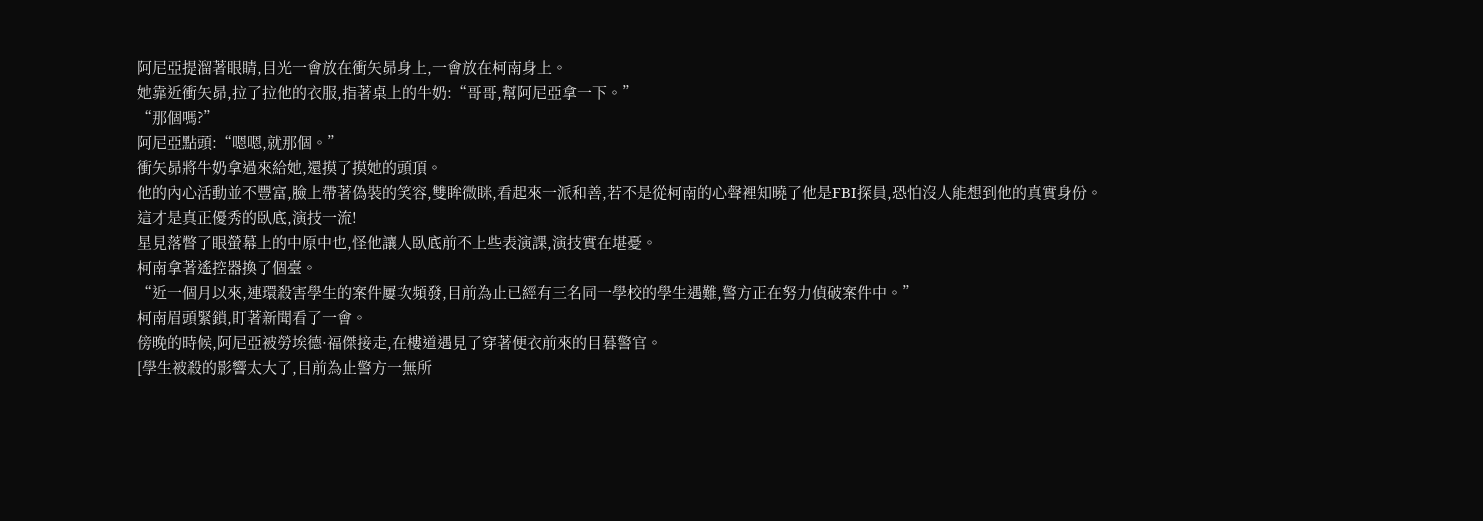阿尼亞提溜著眼睛,目光一會放在衝矢昴身上,一會放在柯南身上。
她靠近衝矢昴,拉了拉他的衣服,指著桌上的牛奶:“哥哥,幫阿尼亞拿一下。”
“那個嗎?”
阿尼亞點頭:“嗯嗯,就那個。”
衝矢昴將牛奶拿過來給她,還摸了摸她的頭頂。
他的內心活動並不豐富,臉上帶著偽裝的笑容,雙眸微眯,看起來一派和善,若不是從柯南的心聲裡知曉了他是FBI探員,恐怕沒人能想到他的真實身份。
這才是真正優秀的臥底,演技一流!
星見落瞥了眼螢幕上的中原中也,怪他讓人臥底前不上些表演課,演技實在堪憂。
柯南拿著遙控器換了個臺。
“近一個月以來,連環殺害學生的案件屢次頻發,目前為止已經有三名同一學校的學生遇難,警方正在努力偵破案件中。”
柯南眉頭緊鎖,盯著新聞看了一會。
傍晚的時候,阿尼亞被勞埃德·福傑接走,在樓道遇見了穿著便衣前來的目暮警官。
[學生被殺的影響太大了,目前為止警方一無所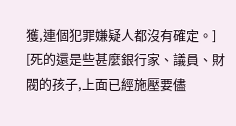獲,連個犯罪嫌疑人都沒有確定。]
[死的還是些甚麼銀行家、議員、財閥的孩子,上面已經施壓要儘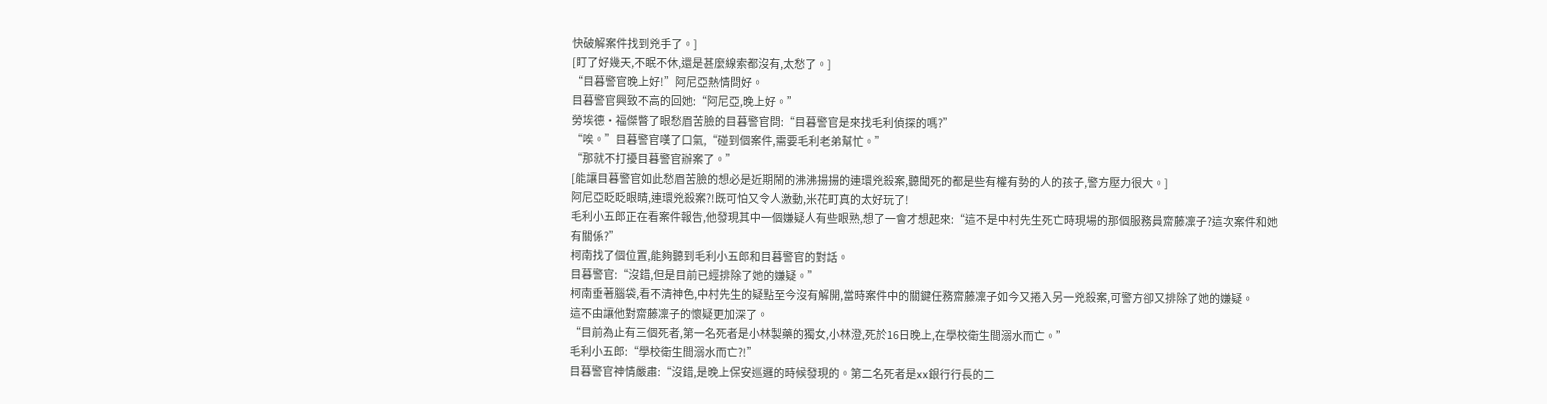快破解案件找到兇手了。]
[盯了好幾天,不眠不休,還是甚麼線索都沒有,太愁了。]
“目暮警官晚上好!”阿尼亞熱情問好。
目暮警官興致不高的回她:“阿尼亞,晚上好。”
勞埃德·福傑瞥了眼愁眉苦臉的目暮警官問:“目暮警官是來找毛利偵探的嗎?”
“唉。”目暮警官嘆了口氣,“碰到個案件,需要毛利老弟幫忙。”
“那就不打擾目暮警官辦案了。”
[能讓目暮警官如此愁眉苦臉的想必是近期鬧的沸沸揚揚的連環兇殺案,聽聞死的都是些有權有勢的人的孩子,警方壓力很大。]
阿尼亞眨眨眼睛,連環兇殺案?!既可怕又令人激動,米花町真的太好玩了!
毛利小五郎正在看案件報告,他發現其中一個嫌疑人有些眼熟,想了一會才想起來:“這不是中村先生死亡時現場的那個服務員齋藤凜子?這次案件和她有關係?”
柯南找了個位置,能夠聽到毛利小五郎和目暮警官的對話。
目暮警官:“沒錯,但是目前已經排除了她的嫌疑。”
柯南垂著腦袋,看不清神色,中村先生的疑點至今沒有解開,當時案件中的關鍵任務齋藤凜子如今又捲入另一兇殺案,可警方卻又排除了她的嫌疑。
這不由讓他對齋藤凜子的懷疑更加深了。
“目前為止有三個死者,第一名死者是小林製藥的獨女,小林澄,死於16日晚上,在學校衛生間溺水而亡。”
毛利小五郎:“學校衛生間溺水而亡?!”
目暮警官神情嚴肅:“沒錯,是晚上保安巡邏的時候發現的。第二名死者是xx銀行行長的二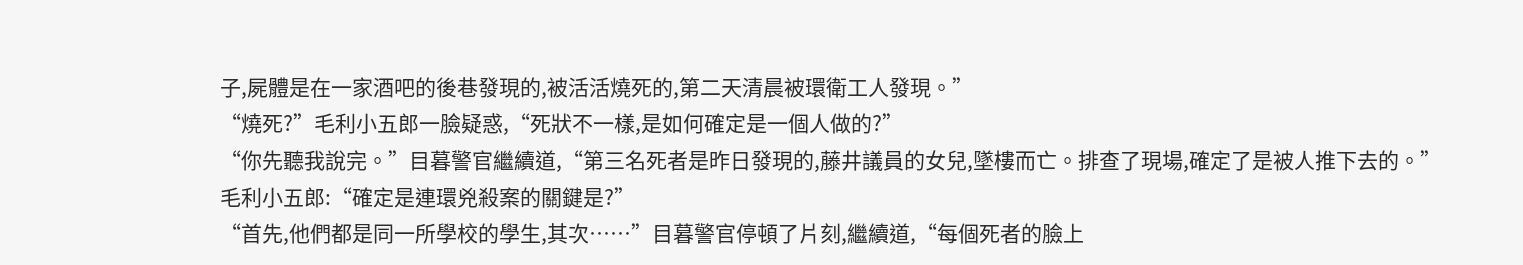子,屍體是在一家酒吧的後巷發現的,被活活燒死的,第二天清晨被環衛工人發現。”
“燒死?”毛利小五郎一臉疑惑,“死狀不一樣,是如何確定是一個人做的?”
“你先聽我說完。”目暮警官繼續道,“第三名死者是昨日發現的,藤井議員的女兒,墜樓而亡。排查了現場,確定了是被人推下去的。”
毛利小五郎:“確定是連環兇殺案的關鍵是?”
“首先,他們都是同一所學校的學生,其次……”目暮警官停頓了片刻,繼續道,“每個死者的臉上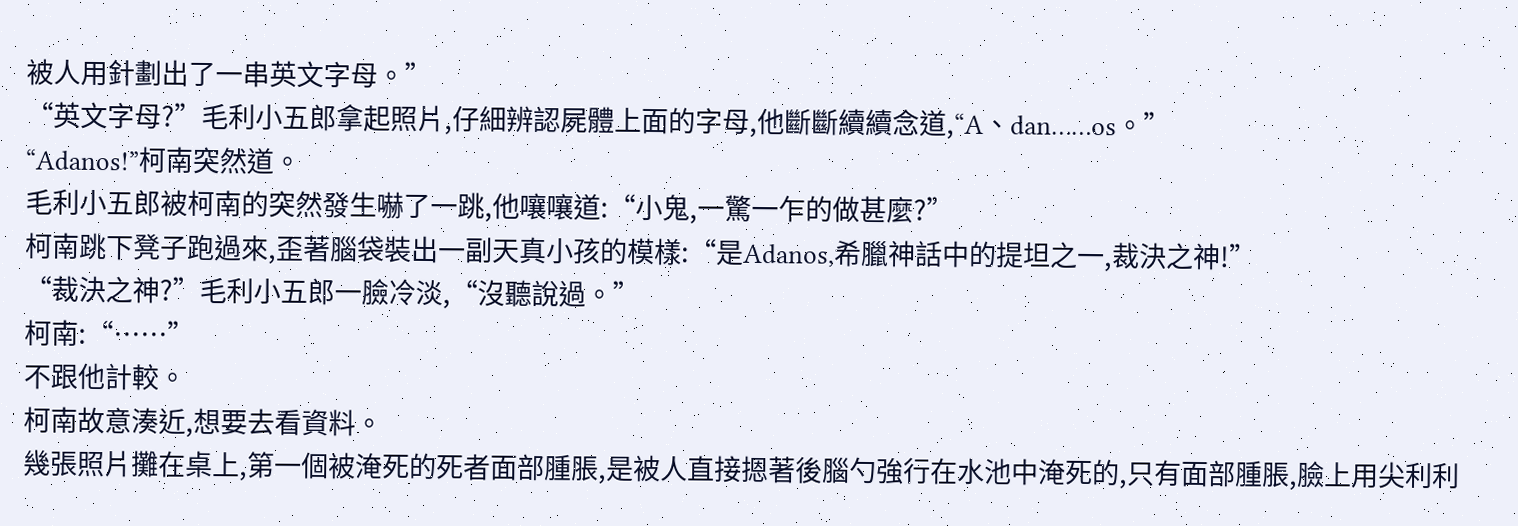被人用針劃出了一串英文字母。”
“英文字母?”毛利小五郎拿起照片,仔細辨認屍體上面的字母,他斷斷續續念道,“A、dan……os。”
“Adanos!”柯南突然道。
毛利小五郎被柯南的突然發生嚇了一跳,他嚷嚷道:“小鬼,一驚一乍的做甚麼?”
柯南跳下凳子跑過來,歪著腦袋裝出一副天真小孩的模樣:“是Adanos,希臘神話中的提坦之一,裁決之神!”
“裁決之神?”毛利小五郎一臉冷淡,“沒聽說過。”
柯南:“……”
不跟他計較。
柯南故意湊近,想要去看資料。
幾張照片攤在桌上,第一個被淹死的死者面部腫脹,是被人直接摁著後腦勺強行在水池中淹死的,只有面部腫脹,臉上用尖利利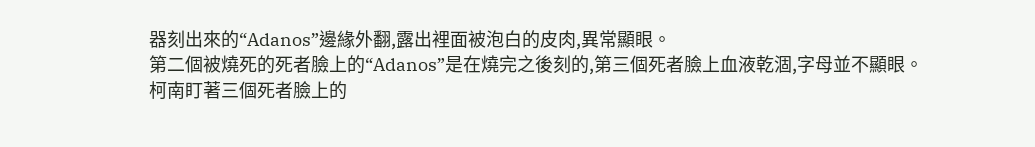器刻出來的“Adanos”邊緣外翻,露出裡面被泡白的皮肉,異常顯眼。
第二個被燒死的死者臉上的“Adanos”是在燒完之後刻的,第三個死者臉上血液乾涸,字母並不顯眼。
柯南盯著三個死者臉上的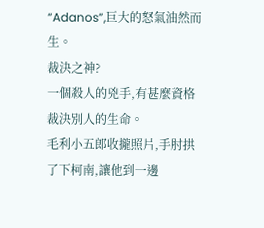“Adanos”,巨大的怒氣油然而生。
裁決之神?
一個殺人的兇手,有甚麼資格裁決別人的生命。
毛利小五郎收攏照片,手肘拱了下柯南,讓他到一邊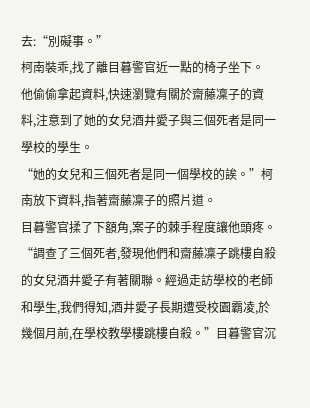去:“別礙事。”
柯南裝乖,找了離目暮警官近一點的椅子坐下。
他偷偷拿起資料,快速瀏覽有關於齋藤凜子的資料,注意到了她的女兒酒井愛子與三個死者是同一學校的學生。
“她的女兒和三個死者是同一個學校的誒。”柯南放下資料,指著齋藤凜子的照片道。
目暮警官揉了下額角,案子的棘手程度讓他頭疼。
“調查了三個死者,發現他們和齋藤凜子跳樓自殺的女兒酒井愛子有著關聯。經過走訪學校的老師和學生,我們得知,酒井愛子長期遭受校園霸凌,於幾個月前,在學校教學樓跳樓自殺。”目暮警官沉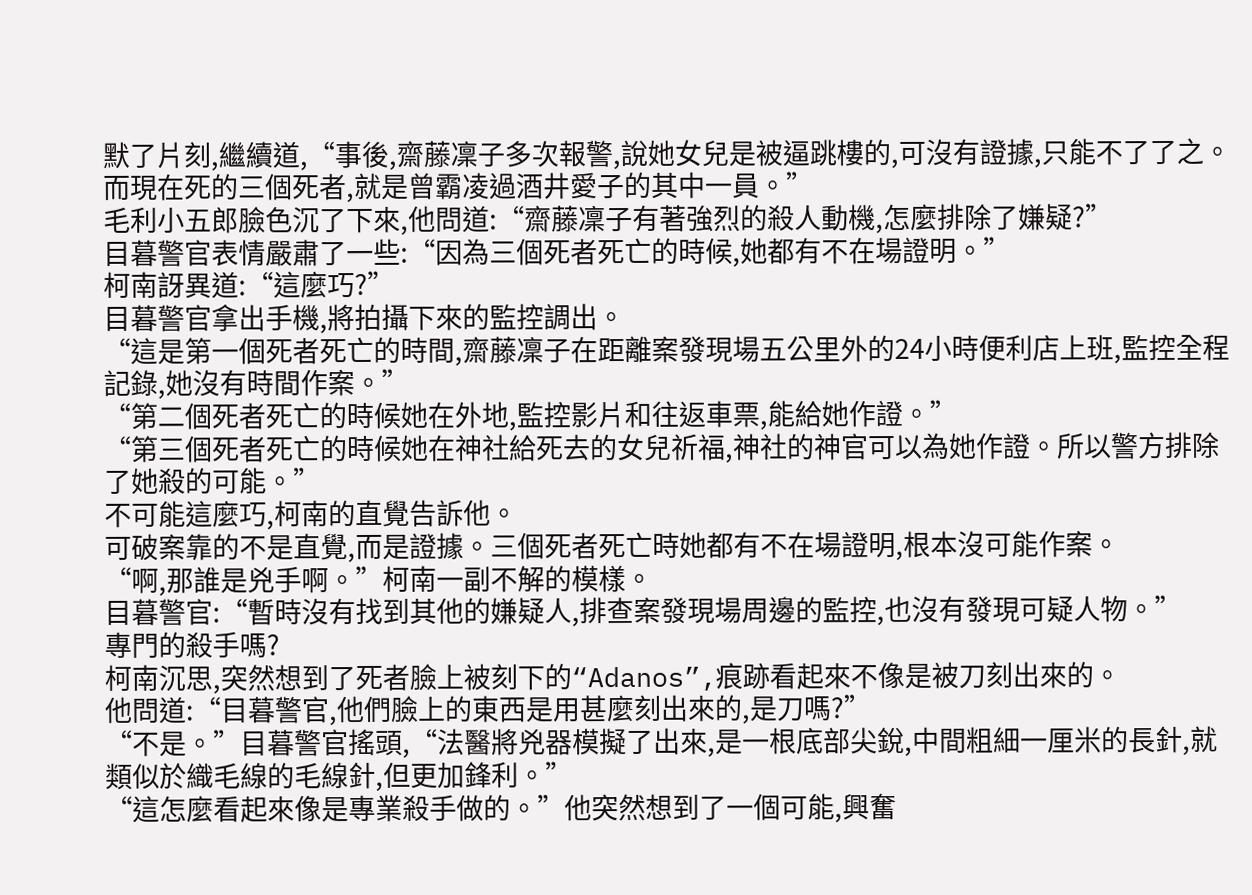默了片刻,繼續道,“事後,齋藤凜子多次報警,說她女兒是被逼跳樓的,可沒有證據,只能不了了之。而現在死的三個死者,就是曾霸凌過酒井愛子的其中一員。”
毛利小五郎臉色沉了下來,他問道:“齋藤凜子有著強烈的殺人動機,怎麼排除了嫌疑?”
目暮警官表情嚴肅了一些:“因為三個死者死亡的時候,她都有不在場證明。”
柯南訝異道:“這麼巧?”
目暮警官拿出手機,將拍攝下來的監控調出。
“這是第一個死者死亡的時間,齋藤凜子在距離案發現場五公里外的24小時便利店上班,監控全程記錄,她沒有時間作案。”
“第二個死者死亡的時候她在外地,監控影片和往返車票,能給她作證。”
“第三個死者死亡的時候她在神社給死去的女兒祈福,神社的神官可以為她作證。所以警方排除了她殺的可能。”
不可能這麼巧,柯南的直覺告訴他。
可破案靠的不是直覺,而是證據。三個死者死亡時她都有不在場證明,根本沒可能作案。
“啊,那誰是兇手啊。”柯南一副不解的模樣。
目暮警官:“暫時沒有找到其他的嫌疑人,排查案發現場周邊的監控,也沒有發現可疑人物。”
專門的殺手嗎?
柯南沉思,突然想到了死者臉上被刻下的“Adanos”,痕跡看起來不像是被刀刻出來的。
他問道:“目暮警官,他們臉上的東西是用甚麼刻出來的,是刀嗎?”
“不是。”目暮警官搖頭,“法醫將兇器模擬了出來,是一根底部尖銳,中間粗細一厘米的長針,就類似於織毛線的毛線針,但更加鋒利。”
“這怎麼看起來像是專業殺手做的。”他突然想到了一個可能,興奮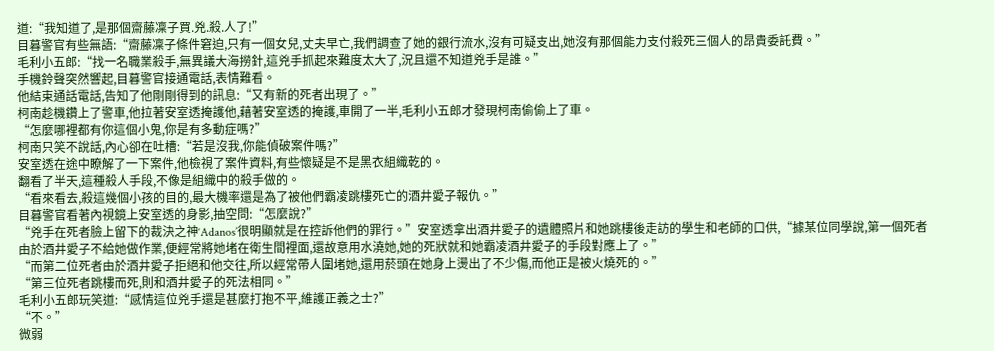道:“我知道了,是那個齋藤凜子買.兇.殺.人了!”
目暮警官有些無語:“齋藤凜子條件窘迫,只有一個女兒,丈夫早亡,我們調查了她的銀行流水,沒有可疑支出,她沒有那個能力支付殺死三個人的昂貴委託費。”
毛利小五郎:“找一名職業殺手,無異議大海撈針,這兇手抓起來難度太大了,況且還不知道兇手是誰。”
手機鈴聲突然響起,目暮警官接通電話,表情難看。
他結束通話電話,告知了他剛剛得到的訊息:“又有新的死者出現了。”
柯南趁機鑽上了警車,他拉著安室透掩護他,藉著安室透的掩護,車開了一半,毛利小五郎才發現柯南偷偷上了車。
“怎麼哪裡都有你這個小鬼,你是有多動症嗎?”
柯南只笑不說話,內心卻在吐槽:“若是沒我,你能偵破案件嗎?”
安室透在途中瞭解了一下案件,他檢視了案件資料,有些懷疑是不是黑衣組織乾的。
翻看了半天,這種殺人手段,不像是組織中的殺手做的。
“看來看去,殺這幾個小孩的目的,最大機率還是為了被他們霸凌跳樓死亡的酒井愛子報仇。”
目暮警官看著內視鏡上安室透的身影,抽空問:“怎麼說?”
“兇手在死者臉上留下的裁決之神‘Adanos’很明顯就是在控訴他們的罪行。”安室透拿出酒井愛子的遺體照片和她跳樓後走訪的學生和老師的口供,“據某位同學說,第一個死者由於酒井愛子不給她做作業,便經常將她堵在衛生間裡面,還故意用水澆她,她的死狀就和她霸凌酒井愛子的手段對應上了。”
“而第二位死者由於酒井愛子拒絕和他交往,所以經常帶人圍堵她,還用菸頭在她身上燙出了不少傷,而他正是被火燒死的。”
“第三位死者跳樓而死,則和酒井愛子的死法相同。”
毛利小五郎玩笑道:“感情這位兇手還是甚麼打抱不平,維護正義之士?”
“不。”
微弱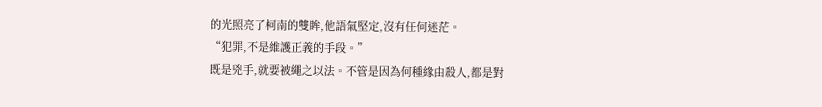的光照亮了柯南的雙眸,他語氣堅定,沒有任何迷茫。
“犯罪,不是維護正義的手段。”
既是兇手,就要被繩之以法。不管是因為何種緣由殺人,都是對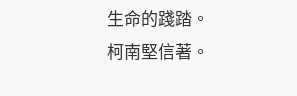生命的踐踏。
柯南堅信著。